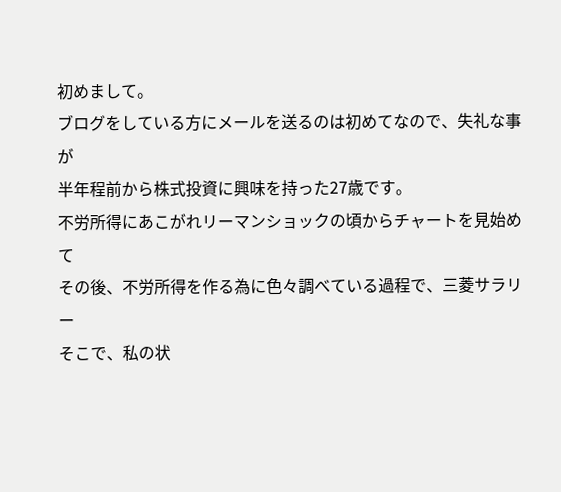初めまして。
ブログをしている方にメールを送るのは初めてなので、失礼な事が
半年程前から株式投資に興味を持った27歳です。
不労所得にあこがれリーマンショックの頃からチャートを見始めて
その後、不労所得を作る為に色々調べている過程で、三菱サラリー
そこで、私の状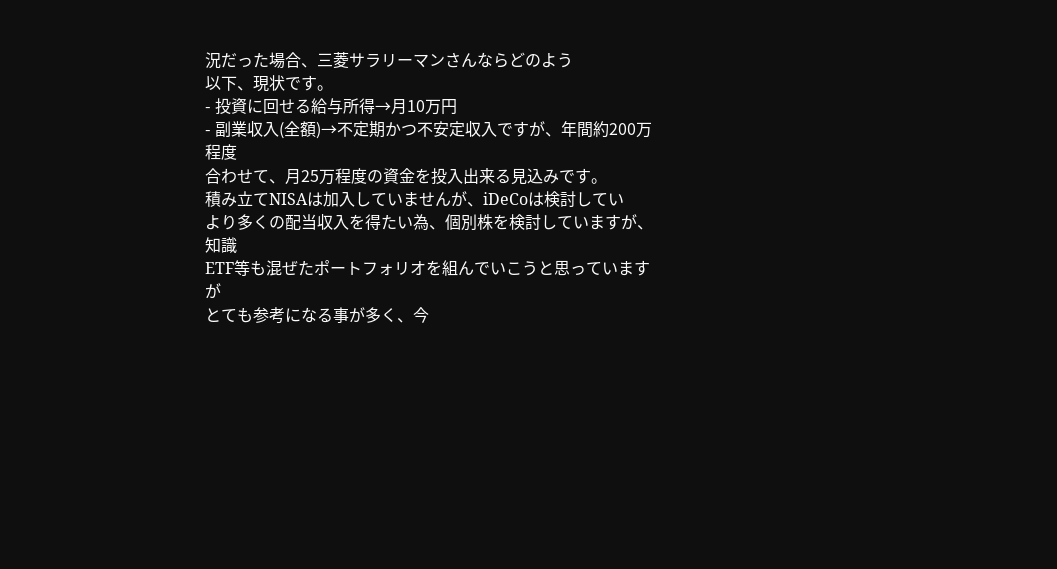況だった場合、三菱サラリーマンさんならどのよう
以下、現状です。
- 投資に回せる給与所得→月10万円
- 副業収入(全額)→不定期かつ不安定収入ですが、年間約200万
程度
合わせて、月25万程度の資金を投入出来る見込みです。
積み立てNISAは加入していませんが、iDeCoは検討してい
より多くの配当収入を得たい為、個別株を検討していますが、知識
ETF等も混ぜたポートフォリオを組んでいこうと思っていますが
とても参考になる事が多く、今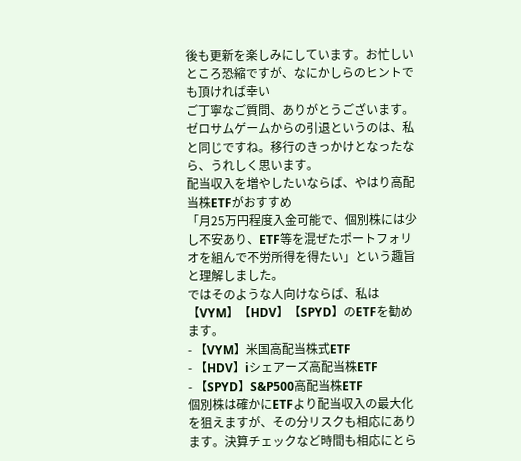後も更新を楽しみにしています。お忙しいところ恐縮ですが、なにかしらのヒントでも頂ければ幸い
ご丁寧なご質問、ありがとうございます。ゼロサムゲームからの引退というのは、私と同じですね。移行のきっかけとなったなら、うれしく思います。
配当収入を増やしたいならば、やはり高配当株ETFがおすすめ
「月25万円程度入金可能で、個別株には少し不安あり、ETF等を混ぜたポートフォリオを組んで不労所得を得たい」という趣旨と理解しました。
ではそのような人向けならば、私は【VYM】【HDV】【SPYD】のETFを勧めます。
- 【VYM】米国高配当株式ETF
- 【HDV】iシェアーズ高配当株ETF
- 【SPYD】S&P500高配当株ETF
個別株は確かにETFより配当収入の最大化を狙えますが、その分リスクも相応にあります。決算チェックなど時間も相応にとら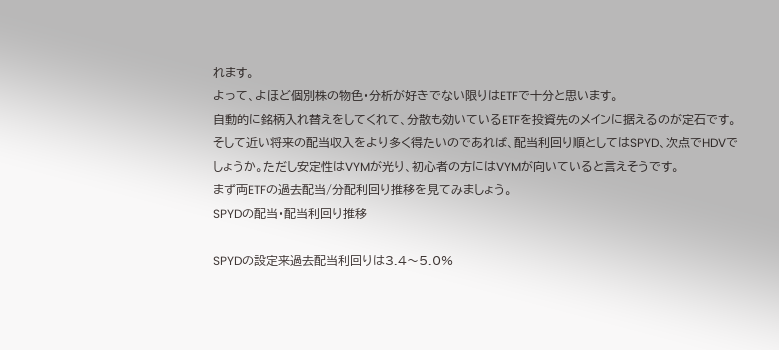れます。
よって、よほど個別株の物色・分析が好きでない限りはETFで十分と思います。
自動的に銘柄入れ替えをしてくれて、分散も効いているETFを投資先のメインに据えるのが定石です。
そして近い将来の配当収入をより多く得たいのであれば、配当利回り順としてはSPYD、次点でHDVでしょうか。ただし安定性はVYMが光り、初心者の方にはVYMが向いていると言えそうです。
まず両ETFの過去配当/分配利回り推移を見てみましょう。
SPYDの配当・配当利回り推移

SPYDの設定来過去配当利回りは3.4〜5.0%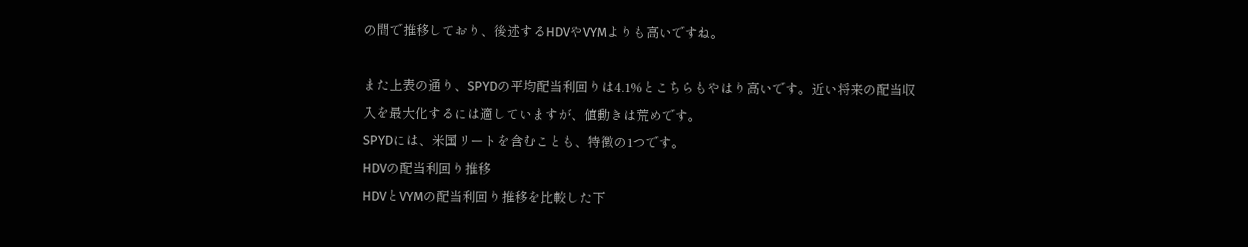の間で推移しており、後述するHDVやVYMよりも高いですね。

また上表の通り、SPYDの平均配当利回りは4.1%とこちらもやはり高いです。近い将来の配当収入を最大化するには適していますが、値動きは荒めです。
SPYDには、米国リートを含むことも、特徴の1つです。
HDVの配当利回り推移
HDVとVYMの配当利回り推移を比較した下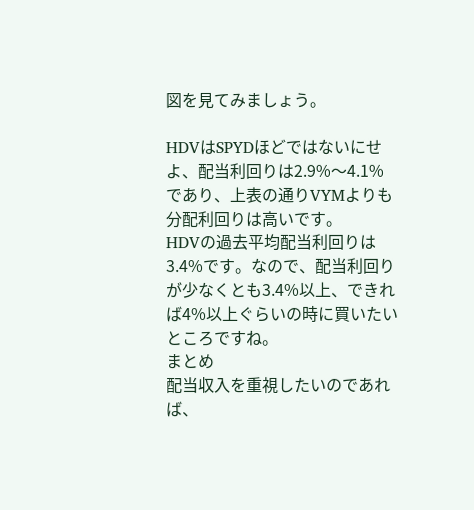図を見てみましょう。

HDVはSPYDほどではないにせよ、配当利回りは2.9%〜4.1%であり、上表の通りVYMよりも分配利回りは高いです。
HDVの過去平均配当利回りは3.4%です。なので、配当利回りが少なくとも3.4%以上、できれば4%以上ぐらいの時に買いたいところですね。
まとめ
配当収入を重視したいのであれば、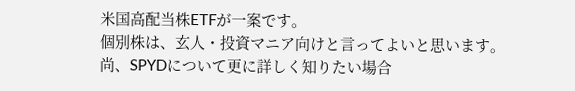米国高配当株ETFが一案です。
個別株は、玄人・投資マニア向けと言ってよいと思います。
尚、SPYDについて更に詳しく知りたい場合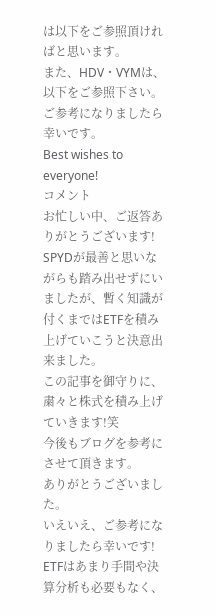は以下をご参照頂ければと思います。
また、HDV・VYMは、以下をご参照下さい。
ご参考になりましたら幸いです。
Best wishes to everyone!
コメント
お忙しい中、ご返答ありがとうございます!
SPYDが最善と思いながらも踏み出せずにいましたが、暫く知識が付くまではETFを積み上げていこうと決意出来ました。
この記事を御守りに、粛々と株式を積み上げていきます!笑
今後もブログを参考にさせて頂きます。
ありがとうございました。
いえいえ、ご参考になりましたら幸いです!
ETFはあまり手間や決算分析も必要もなく、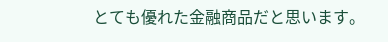とても優れた金融商品だと思います。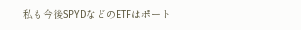私も今後SPYDなどのETFはポート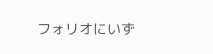フォリオにいず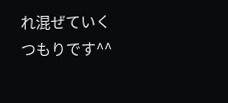れ混ぜていくつもりです^^